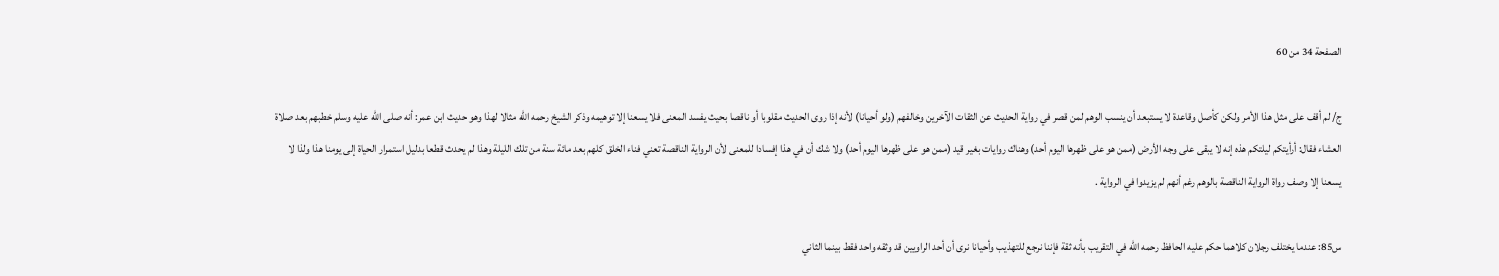الصفحة 34 من 60

ج/ لم أقف على مثل هذا الأمر ولكن كأصل وقاعدة لا يستبعد أن ينسب الوهم لمن قصر في رواية الحديث عن الثقات الآخرين وخالفهم (ولو أحيانا) لأنه إذا روى الحديث مقلوبا أو ناقصا بحيث يفسد المعنى فلا يسعنا إلا توهيمه وذكر الشيخ رحمه الله مثالا لهذا وهو حديث ابن عمر: أنه صلى الله عليه وسلم خطبهم بعد صلاة العشاء فقال: أرأيتكم ليلتكم هذه إنه لا يبقى على وجه الأرض (ممن هو على ظهرها اليوم أحد) وهناك روايات بغير قيد (ممن هو على ظهرها اليوم أحد) ولا شك أن في هذا إفسادا للمعنى لأن الرواية الناقصة تعني فناء الخلق كلهم بعد مائة سنة من تلك الليلة وهذا لم يحدث قطعا بدليل استمرار الحياة إلى يومنا هذا ولذا لا يسعنا إلا وصف رواة الرواية الناقصة بالوهم رغم أنهم لم يزيدوا في الرواية .

س85: عندما يختلف رجلان كلاهما حكم عليه الحافظ رحمه الله في التقريب بأنه ثقة فإننا نرجع للتهذيب وأحيانا نرى أن أحد الراويين قد وثقه واحد فقط بينما الثاني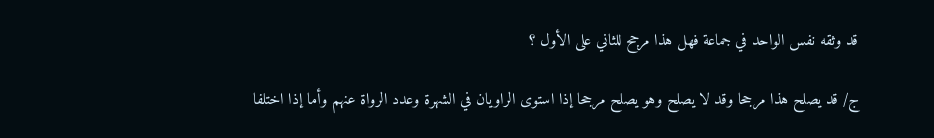قد وثقه نفس الواحد في جماعة فهل هذا مرجح للثاني على الأول ؟

ج/ قد يصلح هذا مرجحا وقد لا يصلح وهو يصلح مرجحا إذا استوى الراويان في الشهرة وعدد الرواة عنهم وأما إذا اختلفا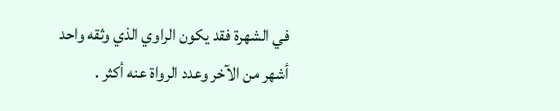في الشهرة فقد يكون الراوي الذي وثقه واحد أشهر من الآخر وعدد الرواة عنه أكثر .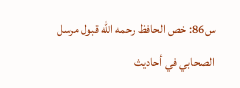س86: خص الحافظ رحمه الله قبول مرسل الصحابي في أحاديث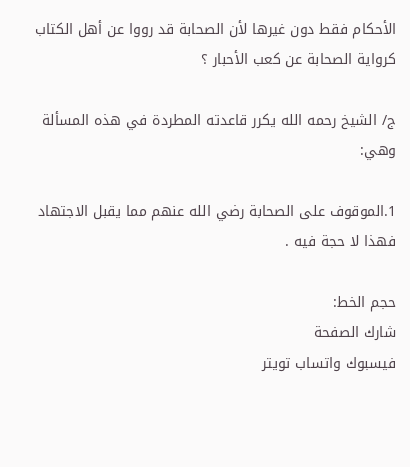الأحكام فقط دون غيرها لأن الصحابة قد رووا عن أهل الكتاب كرواية الصحابة عن كعب الأحبار ؟

ج/ الشيخ رحمه الله يكرر قاعدته المطردة في هذه المسألة وهي:

1.الموقوف على الصحابة رضي الله عنهم مما يقبل الاجتهاد فهذا لا حجة فيه .

حجم الخط:
شارك الصفحة
فيسبوك واتساب تويتر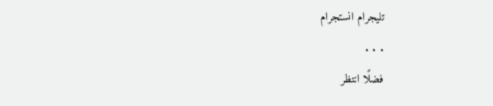تليجرام انستجرام
. . .
فضلًا انتظر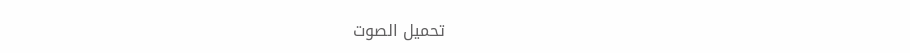تحميل الصوت